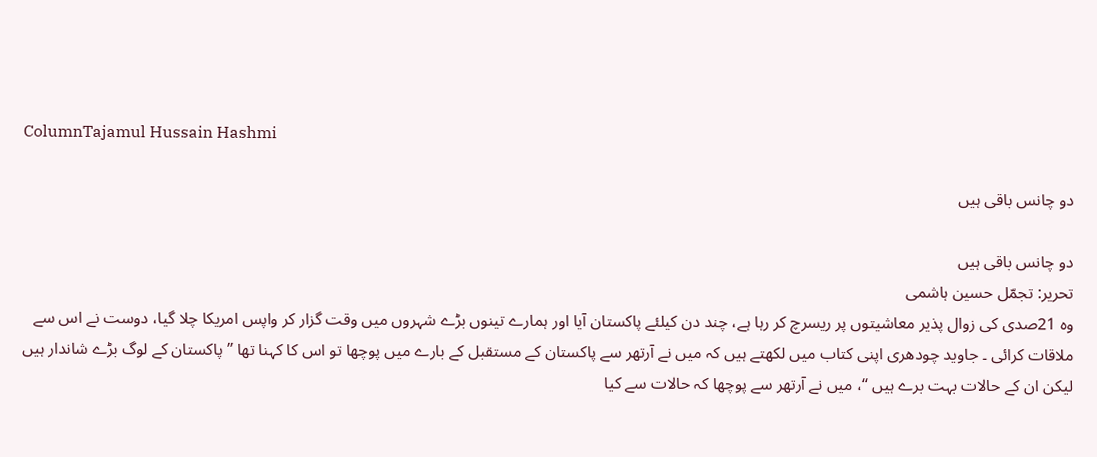ColumnTajamul Hussain Hashmi

دو چانس باقی ہیں

دو چانس باقی ہیں
تحریر: تجمّل حسین ہاشمی
وہ 21صدی کی زوال پذیر معاشیتوں پر ریسرچ کر رہا ہے، چند دن کیلئے پاکستان آیا اور ہمارے تینوں بڑے شہروں میں وقت گزار کر واپس امریکا چلا گیا، دوست نے اس سے ملاقات کرائی ۔ جاوید چودھری اپنی کتاب میں لکھتے ہیں کہ میں نے آرتھر سے پاکستان کے مستقبل کے بارے میں پوچھا تو اس کا کہنا تھا ’’ پاکستان کے لوگ بڑے شاندار ہیں لیکن ان کے حالات بہت برے ہیں ‘‘، میں نے آرتھر سے پوچھا کہ حالات سے کیا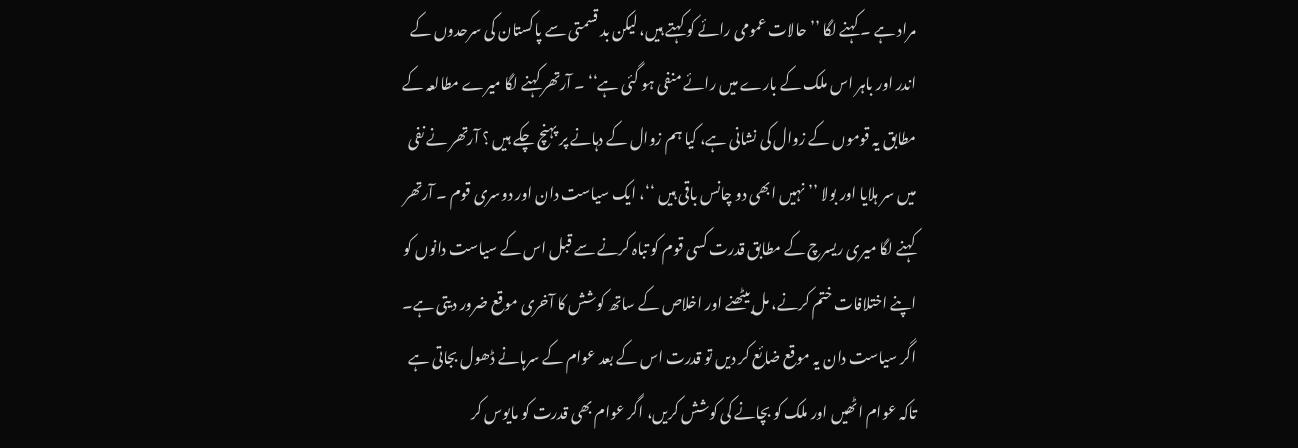مراد ہے ۔ کہنے لگا ’’ حالات عمومی رائے کو کہتے ہیں، لیکن بد قسمتی سے پاکستان کی سرحدوں کے اندر اور باہر اس ملک کے بارے میں رائے منفی ہو گئی ہے‘‘ ۔ آرتھر کہنے لگا میرے مطالعہ کے مطابق یہ قوموں کے زوال کی نشانی ہے، کیا ہم زوال کے دہانے پر پہنچ چکے ہیں ؟ آرتھر نے نفی میں سر ہلایا اور بولا ’’ نہیں ابھی دو چانس باقی ہیں ‘‘، ایک سیاست دان اور دوسری قوم ۔ آرتھر کہنے لگا میری ریسرچ کے مطابق قدرت کسی قوم کو تباہ کرنے سے قبل اس کے سیاست دانوں کو اپنے اختلافات ختم کرنے، مل بیٹھنے اور اخلاص کے ساتھ کوشش کا آخری موقع ضرور دیتی ہے۔ اگر سیاست دان یہ موقع ضائع کر دیں تو قدرت اس کے بعد عوام کے سرہانے ڈھول بجاتی ہے تاکہ عوام اٹھیں اور ملک کو بچانے کی کوشش کریں، اگر عوام بھی قدرت کو مایوس کر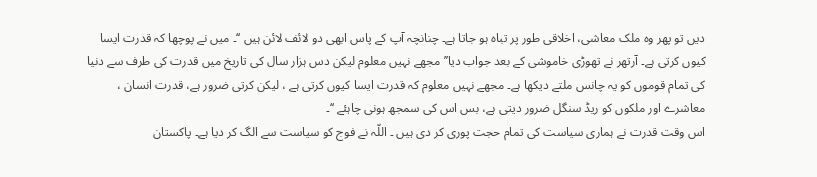دیں تو پھر وہ ملک معاشی، اخلاقی طور پر تباہ ہو جاتا ہے۔ چنانچہ آپ کے پاس ابھی دو لائف لائن ہیں ‘‘۔ میں نے پوچھا کہ قدرت ایسا کیوں کرتی ہے۔ آرتھر نے تھوڑی خاموشی کے بعد جواب دیا’’ مجھے نہیں معلوم لیکن دس ہزار سال کی تاریخ میں قدرت کی طرف سے دنیا کی تمام قوموں کو یہ چانس ملتے دیکھا ہے۔ مجھے نہیں معلوم کہ قدرت ایسا کیوں کرتی ہے ، لیکن کرتی ضرور ہے، قدرت انسان ، معاشرے اور ملکوں کو ریڈ سنگل ضرور دیتی ہے، بس اس کی سمجھ ہونی چاہئے ‘‘۔
اس وقت قدرت نے ہماری سیاست کی تمام حجت پوری کر دی ہیں ۔ اللّہ نے فوج کو سیاست سے الگ کر دیا ہے۔ پاکستان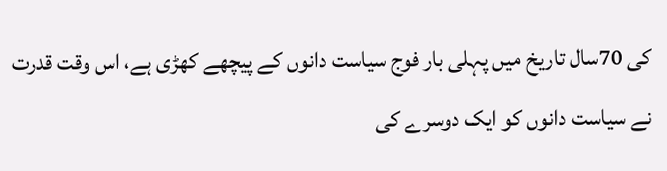کی 70سال تاریخ میں پہلی بار فوج سیاست دانوں کے پیچھے کھڑی ہے، اس وقت قدرت نے سیاست دانوں کو ایک دوسرے کی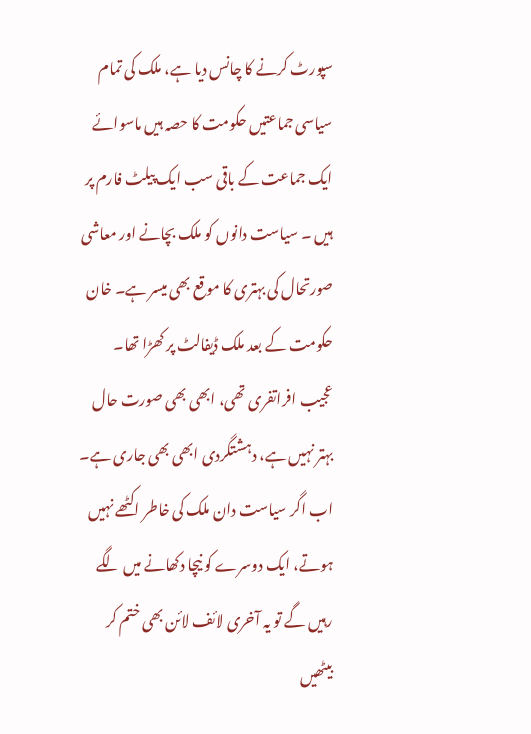سپورٹ کرنے کا چانس دیا ہے، ملک کی تمام سیاسی جماعتیں حکومت کا حصہ ہیں ماسوائے ایک جماعت کے باقی سب ایک پیلٹ فارم پر ہیں ۔ سیاست دانوں کو ملک بچانے اور معاشی صورتحال کی بہتری کا موقع بھی میسر ہے۔ خان حکومت کے بعد ملک ڈیفالٹ پر کھڑا تھا۔ عجیب افراتفری تھی، ابھی بھی صورت حال بہتر نہیں ہے، دہشتگردی ابھی بھی جاری ہے۔ اب اگر سیاست دان ملک کی خاطر اکٹھے نہیں ہوتے، ایک دوسرے کو نیچا دکھانے میں لگے رہیں گے تو یہ آخری لائف لائن بھی ختم کر بیٹھیں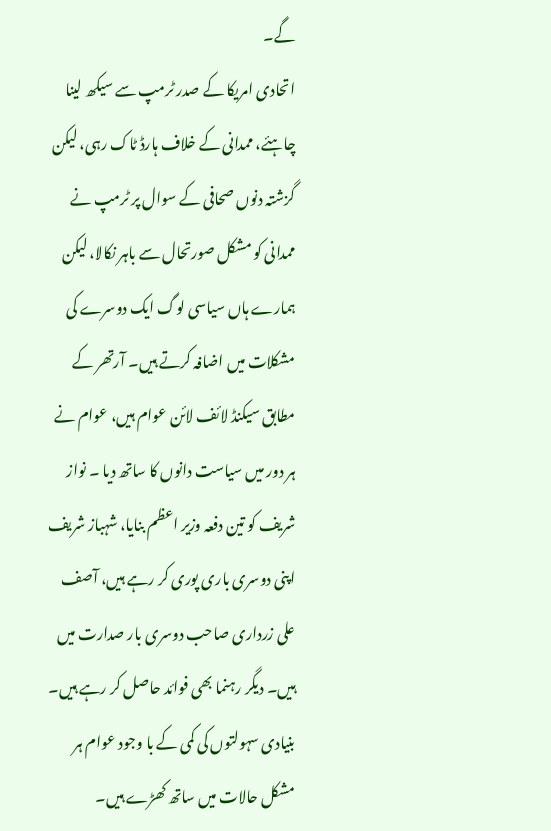گے۔
اتحادی امریکا کے صدر ٹرمپ سے سیکھ لینا چاہئے، ممدانی کے خلاف ہارڈ ٹاک رہی، لیکن گزشتہ دنوں صحافی کے سوال پر ٹرمپ نے ممدانی کو مشکل صورتحال سے باہر نکالا، لیکن ہمارے ہاں سیاسی لوگ ایک دوسرے کی مشکلات میں اضافہ کرتے ہیں۔ آرتھر کے مطابق سیکنڈ لائف لائن عوام ہیں، عوام نے ہر دور میں سیاست دانوں کا ساتھ دیا ۔ نواز شریف کو تین دفعہ وزیر اعظم بنایا، شہباز شریف اپنی دوسری باری پوری کر رہے ہیں، آصف علی زرداری صاحب دوسری بار صدارت میں ہیں۔ دیگر رہنما بھی فوائد حاصل کر رہے ہیں۔ بنیادی سہولتوں کی کمی کے با وجود عوام ہر مشکل حالات میں ساتھ کھڑے ہیں۔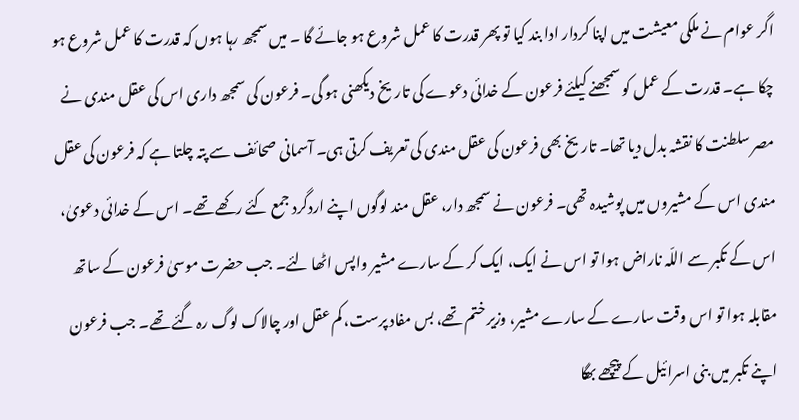اگر عوام نے ملکی معیشت میں اپنا کردار ادا بند کیا تو پھر قدرت کا عمل شروع ہو جائے گا ۔ میں سمجھ رہا ہوں کہ قدرت کا عمل شروع ہو چکا ہے۔ قدرت کے عمل کو سمجھنے کیلئے فرعون کے خدائی دعوے کی تاریخ دیکھنی ہو گی۔ فرعون کی سمجھ داری اس کی عقل مندی نے مصر سلطنت کا نقشہ بدل دیا تھا۔ تاریخ بھی فرعون کی عقل مندی کی تعریف کرتی ہی۔ آسمانی صحائف سے پتہ چلتا ہے کہ فرعون کی عقل مندی اس کے مشیروں میں پوشیدہ تھی۔ فرعون نے سمجھ دار، عقل مند لوگوں اپنے اردگرد جمع کئے رکھے تھے۔ اس کے خدائی دعویٰ، اس کے تکبر سے اللّہ ناراض ہوا تو اس نے ایک، ایک کر کے سارے مشیر واپس اٹھا لئے۔ جب حضرت موسیٰ فرعون کے ساتھ مقابلہ ہوا تو اس وقت سارے کے سارے مشیر، وزیر ختم تھے، بس مفاد پرست، کم عقل اور چالاک لوگ رہ گئے تھے۔ جب فرعون اپنے تکبر میں بنی اسرائیل کے پیچھے بھگا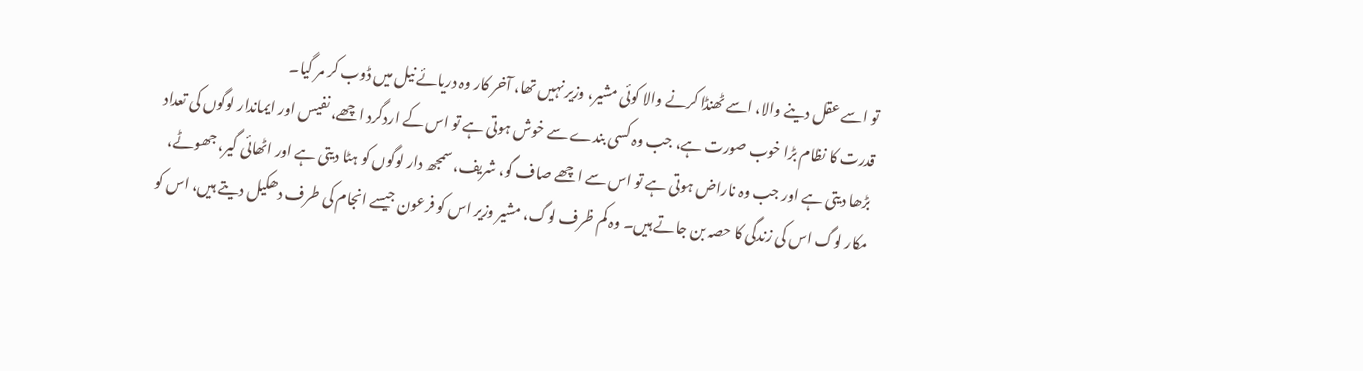تو اسے عقل دینے والا، اسے ٹھنڈا کرنے والا کوئی مشیر، وزیر نہیں تھا، آخر کار وہ دریائے نیل میں ڈوب کر مر گیا۔
قدرت کا نظام بڑا خوب صورت ہے، جب وہ کسی بندے سے خوش ہوتی ہے تو اس کے اردگرد اچھے، نفیس اور ایماندار لوگوں کی تعداد بڑھا دیتی ہے اور جب وہ ناراض ہوتی ہے تو اس سے اچھے صاف گو، شریف، سمجھ دار لوگوں کو ہٹا دیتی ہے اور اٹھائی گیر، جھوٹے، مکار لوگ اس کی زندگی کا حصہ بن جاتے ہیں۔ وہ کم ظرف لوگ، مشیر وزیر اس کو فرعون جیسے انجام کی طرف دھکیل دیتے ہیں، اس کو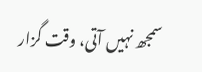سمجھ نہیں آتی، وقت گزار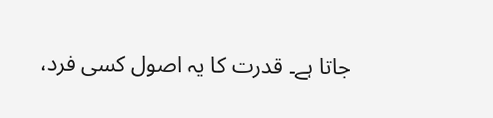جاتا ہے۔ قدرت کا یہ اصول کسی فرد،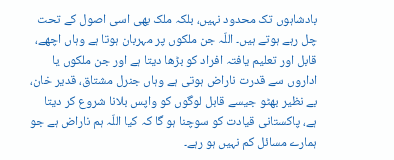بادشاہوں تک محدود نہیں، بلکہ ملک بھی اسی اصول کے تحت چل رہے ہوتے ہیں۔ اللّہ جن ملکوں پر مہربان ہوتا ہے وہاں اچھے، قابل اور تعلیم یافتہ افراد کو بڑھا دیتا ہے اور جن ملکوں یا اداروں سے قدرت ناراض ہوتی ہے وہاں جنرل مشتاق، قدیر خان، بے نظیر بھٹو جیسے قابل لوگوں کو واپس بلانا شروع کر دیتا ہے، پاکستانی قیادت کو سوچنا ہو گا کہ کیا اللّہ ہم ناراض ہے جو ہمارے مسائل کم نہیں ہو رہے۔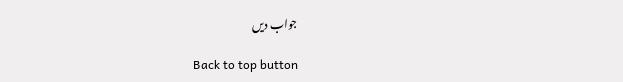جواب دیں

Back to top button